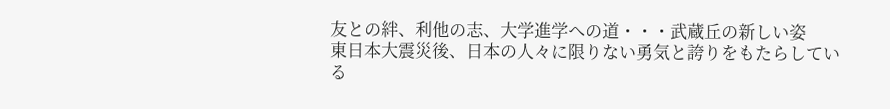友との絆、利他の志、大学進学への道・・・武蔵丘の新しい姿
東日本大震災後、日本の人々に限りない勇気と誇りをもたらしている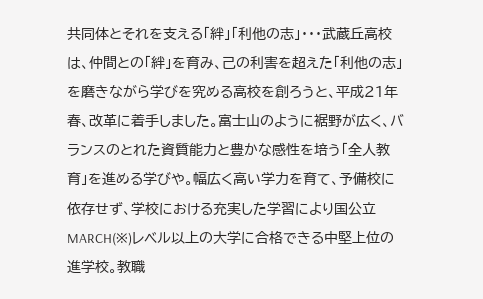共同体とそれを支える「絆」「利他の志」・・・武蔵丘高校は、仲間との「絆」を育み、己の利害を超えた「利他の志」を磨きながら学びを究める高校を創ろうと、平成21年春、改革に着手しました。富士山のように裾野が広く、バランスのとれた資質能力と豊かな感性を培う「全人教育」を進める学びや。幅広く高い学力を育て、予備校に依存せず、学校における充実した学習により国公立MARCH(※)レベル以上の大学に合格できる中堅上位の進学校。教職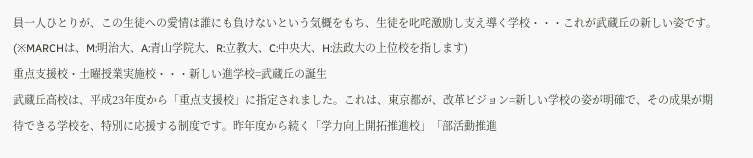員一人ひとりが、この生徒への愛情は誰にも負けないという気概をもち、生徒を叱咤激励し支え導く学校・・・これが武蔵丘の新しい姿です。
(※MARCHは、M:明治大、A:青山学院大、R:立教大、C:中央大、H:法政大の上位校を指します)
重点支援校・土曜授業実施校・・・新しい進学校=武蔵丘の誕生
武蔵丘高校は、平成23年度から「重点支援校」に指定されました。これは、東京都が、改革ビジョン=新しい学校の姿が明確で、その成果が期待できる学校を、特別に応援する制度です。昨年度から続く「学力向上開拓推進校」「部活動推進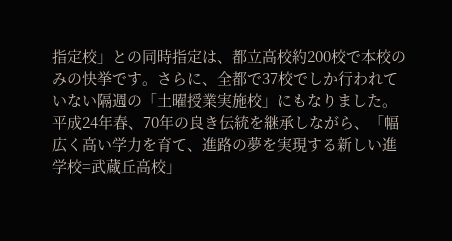指定校」との同時指定は、都立高校約200校で本校のみの快挙です。さらに、全都で37校でしか行われていない隔週の「土曜授業実施校」にもなりました。平成24年春、70年の良き伝統を継承しながら、「幅広く高い学力を育て、進路の夢を実現する新しい進学校=武蔵丘高校」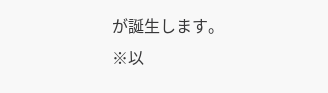が誕生します。
※以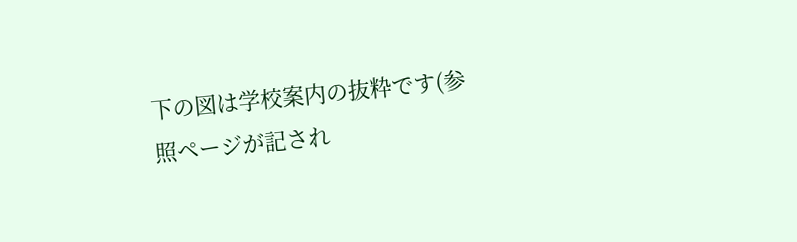下の図は学校案内の抜粋です(参照ページが記され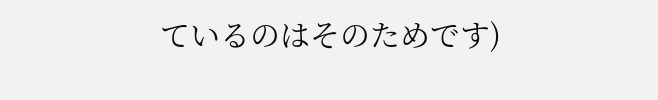ているのはそのためです)